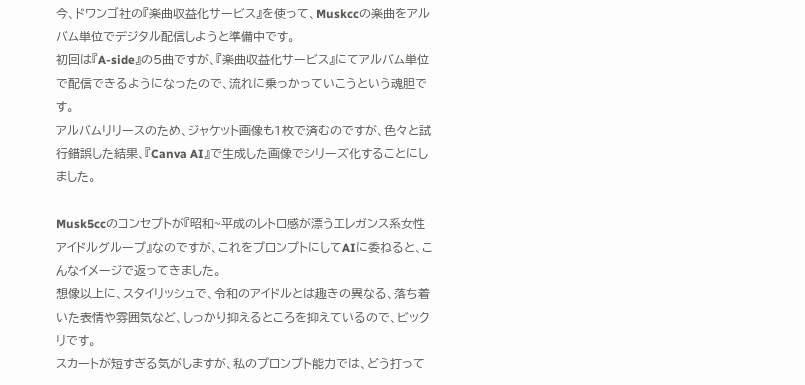今、ドワンゴ社の『楽曲収益化サービス』を使って、Muskccの楽曲をアルバム単位でデジタル配信しようと準備中です。
初回は『A-side』の5曲ですが、『楽曲収益化サービス』にてアルバム単位で配信できるようになったので、流れに乗っかっていこうという魂胆です。
アルバムリリースのため、ジャケット画像も1枚で済むのですが、色々と試行錯誤した結果、『Canva AI』で生成した画像でシリーズ化することにしました。

Musk5ccのコンセプトが『昭和~平成のレトロ感が漂うエレガンス系女性アイドルグループ』なのですが、これをプロンプトにしてAIに委ねると、こんなイメージで返ってきました。
想像以上に、スタイリッシュで、令和のアイドルとは趣きの異なる、落ち着いた表情や雰囲気など、しっかり抑えるところを抑えているので、ビックリです。
スカートが短すぎる気がしますが、私のプロンプト能力では、どう打って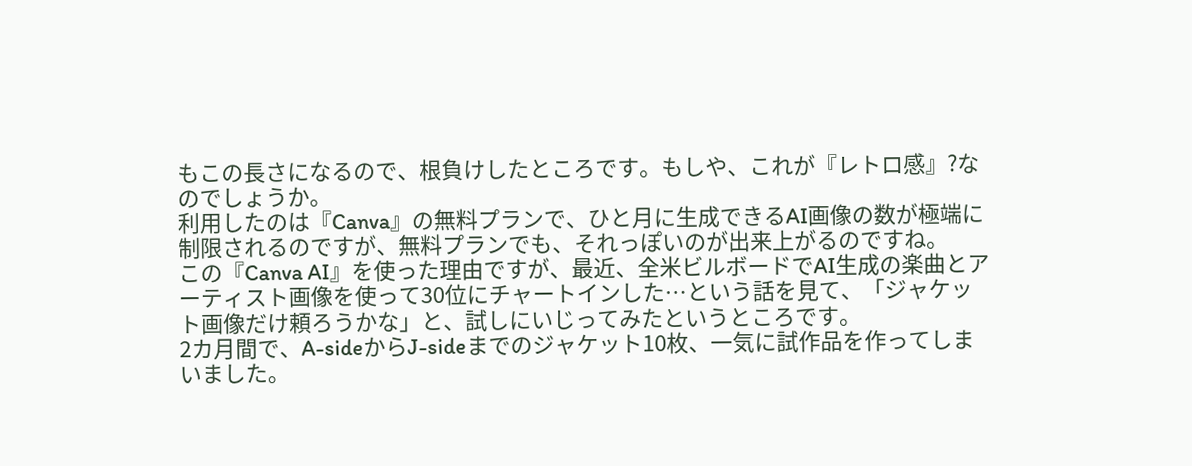もこの長さになるので、根負けしたところです。もしや、これが『レトロ感』?なのでしょうか。
利用したのは『Canva』の無料プランで、ひと月に生成できるAI画像の数が極端に制限されるのですが、無料プランでも、それっぽいのが出来上がるのですね。
この『Canva AI』を使った理由ですが、最近、全米ビルボードでAI生成の楽曲とアーティスト画像を使って30位にチャートインした…という話を見て、「ジャケット画像だけ頼ろうかな」と、試しにいじってみたというところです。
2カ月間で、A-sideからJ-sideまでのジャケット10枚、一気に試作品を作ってしまいました。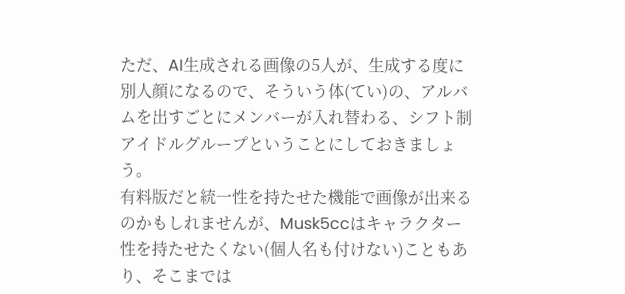ただ、AI生成される画像の5人が、生成する度に別人顔になるので、そういう体(てい)の、アルバムを出すごとにメンバーが入れ替わる、シフト制アイドルグループということにしておきましょう。
有料版だと統一性を持たせた機能で画像が出来るのかもしれませんが、Musk5ccはキャラクター性を持たせたくない(個人名も付けない)こともあり、そこまでは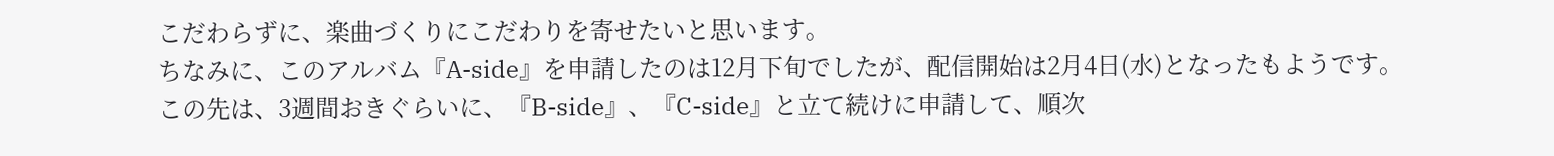こだわらずに、楽曲づくりにこだわりを寄せたいと思います。
ちなみに、このアルバム『A-side』を申請したのは12月下旬でしたが、配信開始は2月4日(水)となったもようです。
この先は、3週間おきぐらいに、『B-side』、『C-side』と立て続けに申請して、順次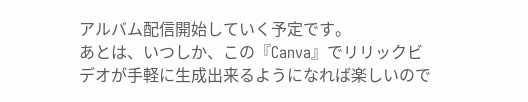アルバム配信開始していく予定です。
あとは、いつしか、この『Canva』でリリックビデオが手軽に生成出来るようになれば楽しいので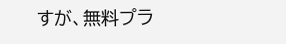すが、無料プラ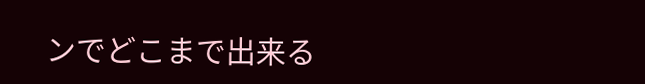ンでどこまで出来る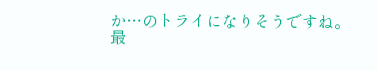か…のトライになりそうですね。
最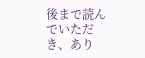後まで読んでいただき、あり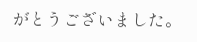がとうございました。